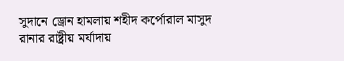সুদানে ড্রোন হামলায় শহীদ কর্পোরাল মাসুদ রানার রাষ্ট্রীয় মর্যাদায়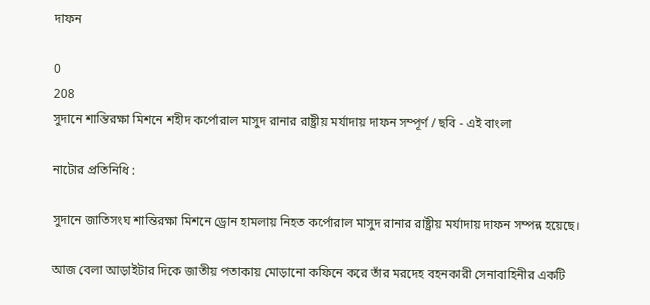দাফন

0
208
সুদানে শান্তিরক্ষা মিশনে শহীদ কর্পোরাল মাসুদ রানার রাষ্ট্রীয় মর্যাদায় দাফন সম্পূর্ণ / ছবি - এই বাংলা

নাটোর প্রতিনিধি :

সুদানে জাতিসংঘ শান্তিরক্ষা মিশনে ড্রোন হামলায় নিহত কর্পোরাল মাসুদ রানার রাষ্ট্রীয় মর্যাদায় দাফন সম্পন্ন হয়েছে।

আজ বেলা আড়াইটার দিকে জাতীয় পতাকায় মোড়ানো কফিনে করে তাঁর মরদেহ বহনকারী সেনাবাহিনীর একটি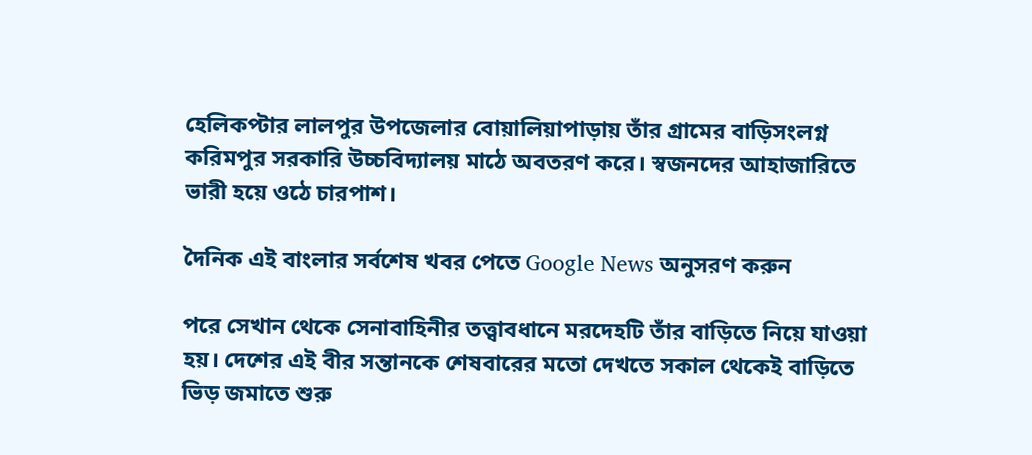হেলিকপ্টার লালপুর উপজেলার বোয়ালিয়াপাড়ায় তাঁর গ্রামের বাড়িসংলগ্ন করিমপুর সরকারি উচ্চবিদ্যালয় মাঠে অবতরণ করে। স্বজনদের আহাজারিতে ভারী হয়ে ওঠে চারপাশ।

দৈনিক এই বাংলার সর্বশেষ খবর পেতে Google News অনুসরণ করুন

পরে সেখান থেকে সেনাবাহিনীর তত্ত্বাবধানে মরদেহটি তাঁর বাড়িতে নিয়ে যাওয়া হয়। দেশের এই বীর সন্তানকে শেষবারের মতো দেখতে সকাল থেকেই বাড়িতে ভিড় জমাতে শুরু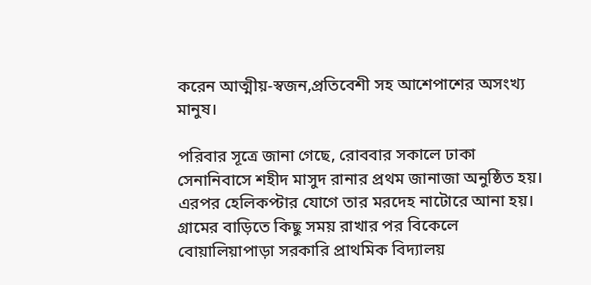করেন আত্মীয়-স্বজন,প্রতিবেশী সহ আশেপাশের অসংখ্য মানুষ।

পরিবার সূত্রে জানা গেছে, রোববার সকালে ঢাকা সেনানিবাসে শহীদ মাসুদ রানার প্রথম জানাজা অনুষ্ঠিত হয়। এরপর হেলিকপ্টার যোগে তার মরদেহ নাটোরে আনা হয়। গ্রামের বাড়িতে কিছু সময় রাখার পর বিকেলে বোয়ালিয়াপাড়া সরকারি প্রাথমিক বিদ্যালয়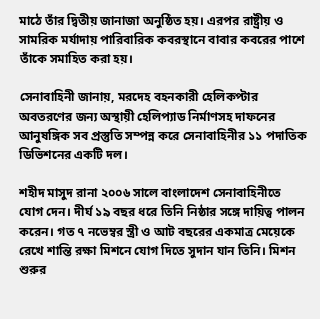মাঠে তাঁর দ্বিতীয় জানাজা অনুষ্ঠিত হয়। এরপর রাষ্ট্রীয় ও সামরিক মর্যাদায় পারিবারিক কবরস্থানে বাবার কবরের পাশে তাঁকে সমাহিত করা হয়।

সেনাবাহিনী জানায়, মরদেহ বহনকারী হেলিকপ্টার অবতরণের জন্য অস্থায়ী হেলিপ্যাড নির্মাণসহ দাফনের আনুষঙ্গিক সব প্রস্তুতি সম্পন্ন করে সেনাবাহিনীর ১১ পদাতিক ডিভিশনের একটি দল।

শহীদ মাসুদ রানা ২০০৬ সালে বাংলাদেশ সেনাবাহিনীতে যোগ দেন। দীর্ঘ ১৯ বছর ধরে তিনি নিষ্ঠার সঙ্গে দায়িত্ব পালন করেন। গত ৭ নভেম্বর স্ত্রী ও আট বছরের একমাত্র মেয়েকে রেখে শান্তি রক্ষা মিশনে যোগ দিতে সুদান যান তিনি। মিশন শুরুর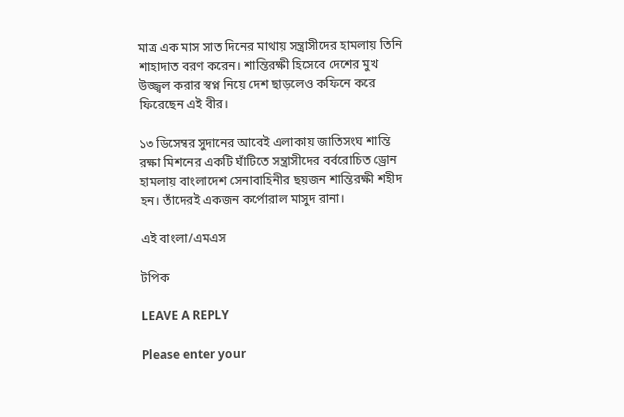মাত্র এক মাস সাত দিনের মাথায় সন্ত্রাসীদের হামলায় তিনি শাহাদাত বরণ করেন। শান্তিরক্ষী হিসেবে দেশের মুখ উজ্জ্বল করার স্বপ্ন নিয়ে দেশ ছাড়লেও কফিনে করে ফিরেছেন এই বীর।

১৩ ডিসেম্বর সুদানের আবেই এলাকায় জাতিসংঘ শান্তি রক্ষা মিশনের একটি ঘাঁটিতে সন্ত্রাসীদের বর্বরোচিত ড্রোন হামলায় বাংলাদেশ সেনাবাহিনীর ছয়জন শান্তিরক্ষী শহীদ হন। তাঁদেরই একজন কর্পোরাল মাসুদ রানা।

এই বাংলা/এমএস

টপিক

LEAVE A REPLY

Please enter your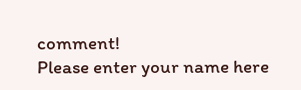comment!
Please enter your name here